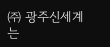㈜ 광주신세계는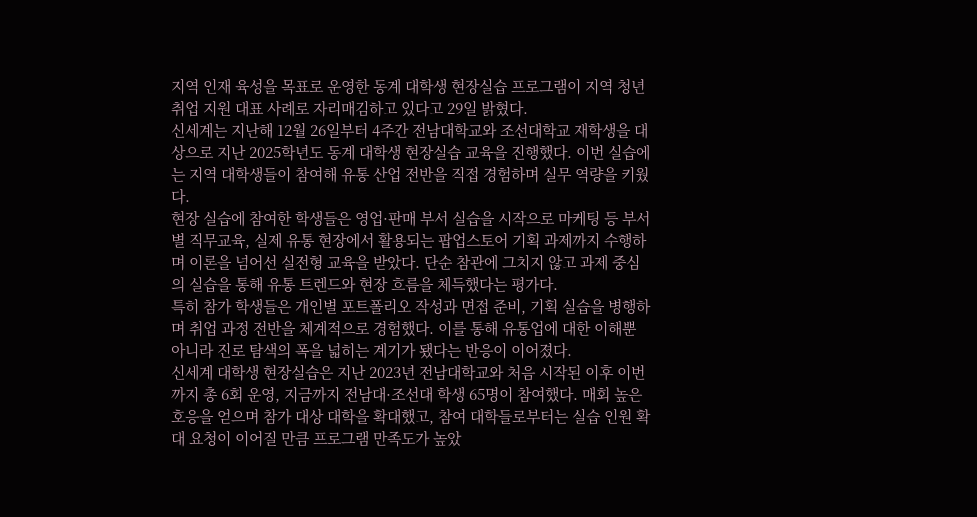지역 인재 육성을 목표로 운영한 동계 대학생 현장실습 프로그램이 지역 청년 취업 지원 대표 사례로 자리매김하고 있다고 29일 밝혔다.
신세계는 지난해 12월 26일부터 4주간 전남대학교와 조선대학교 재학생을 대상으로 지난 2025학년도 동계 대학생 현장실습 교육을 진행했다. 이번 실습에는 지역 대학생들이 참여해 유통 산업 전반을 직접 경험하며 실무 역량을 키웠다.
현장 실습에 참여한 학생들은 영업·판매 부서 실습을 시작으로 마케팅 등 부서별 직무교육, 실제 유통 현장에서 활용되는 팝업스토어 기획 과제까지 수행하며 이론을 넘어선 실전형 교육을 받았다. 단순 참관에 그치지 않고 과제 중심의 실습을 통해 유통 트렌드와 현장 흐름을 체득했다는 평가다.
특히 참가 학생들은 개인별 포트폴리오 작성과 면접 준비, 기획 실습을 병행하며 취업 과정 전반을 체계적으로 경험했다. 이를 통해 유통업에 대한 이해뿐 아니라 진로 탐색의 폭을 넓히는 계기가 됐다는 반응이 이어졌다.
신세계 대학생 현장실습은 지난 2023년 전남대학교와 처음 시작된 이후 이번까지 총 6회 운영, 지금까지 전남대·조선대 학생 65명이 참여했다. 매회 높은 호응을 얻으며 참가 대상 대학을 확대했고, 참여 대학들로부터는 실습 인원 확대 요청이 이어질 만큼 프로그램 만족도가 높았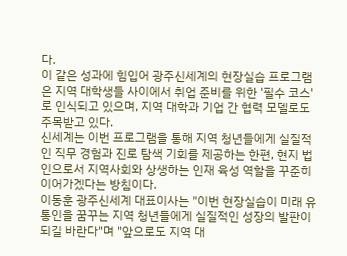다.
이 같은 성과에 힘입어 광주신세계의 현장실습 프로그램은 지역 대학생들 사이에서 취업 준비를 위한 '필수 코스'로 인식되고 있으며, 지역 대학과 기업 간 협력 모델로도 주목받고 있다.
신세계는 이번 프로그램을 통해 지역 청년들에게 실질적인 직무 경험과 진로 탐색 기회를 제공하는 한편, 현지 법인으로서 지역사회와 상생하는 인재 육성 역할을 꾸준히 이어가겠다는 방침이다.
이동훈 광주신세계 대표이사는 "이번 현장실습이 미래 유통인을 꿈꾸는 지역 청년들에게 실질적인 성장의 발판이 되길 바란다"며 "앞으로도 지역 대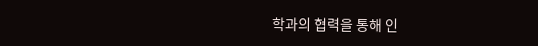학과의 협력을 통해 인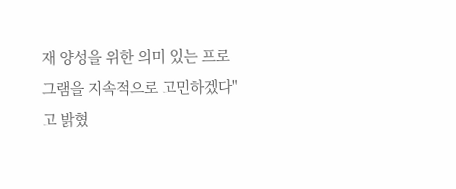재 양성을 위한 의미 있는 프로그램을 지속적으로 고민하겠다"고 밝혔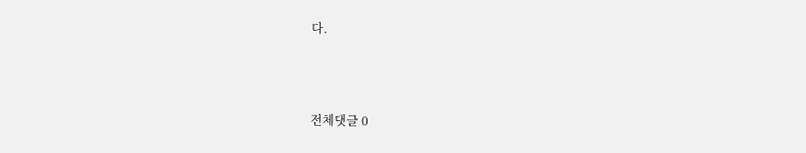다.



전체댓글 0